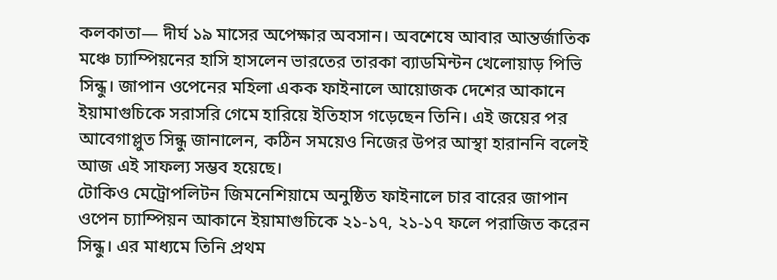কলকাতা— দীর্ঘ ১৯ মাসের অপেক্ষার অবসান। অবশেষে আবার আন্তর্জাতিক মঞ্চে চ্যাম্পিয়নের হাসি হাসলেন ভারতের তারকা ব্যাডমিন্টন খেলোয়াড় পিভি সিন্ধু। জাপান ওপেনের মহিলা একক ফাইনালে আয়োজক দেশের আকানে ইয়ামাগুচিকে সরাসরি গেমে হারিয়ে ইতিহাস গড়েছেন তিনি। এই জয়ের পর আবেগাপ্লুত সিন্ধু জানালেন, কঠিন সময়েও নিজের উপর আস্থা হারাননি বলেই আজ এই সাফল্য সম্ভব হয়েছে।
টোকিও মেট্রোপলিটন জিমনেশিয়ামে অনুষ্ঠিত ফাইনালে চার বারের জাপান ওপেন চ্যাম্পিয়ন আকানে ইয়ামাগুচিকে ২১-১৭, ২১-১৭ ফলে পরাজিত করেন সিন্ধু। এর মাধ্যমে তিনি প্রথম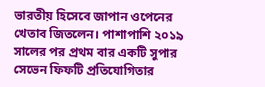ভারতীয় হিসেবে জাপান ওপেনের খেতাব জিতলেন। পাশাপাশি ২০১৯ সালের পর প্রথম বার একটি সুপার সেভেন ফিফটি প্রতিযোগিতার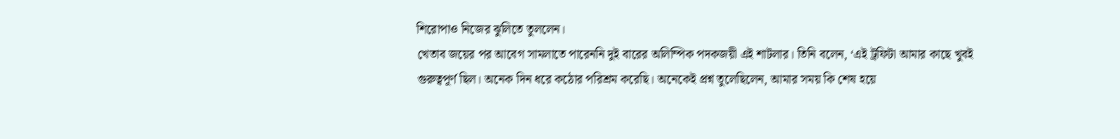শিরোপাও নিজের ঝুলিতে তুললেন।
খেতাব জয়ের পর আবেগ সামলাতে পারেননি দুই বারের অলিম্পিক পদকজয়ী এই শাটলার। তিনি বলেন, ‘এই ট্রফিটা আমার কাছে খুবই গুরুত্বপূর্ণ ছিল। অনেক দিন ধরে কঠোর পরিশ্রম করেছি। অনেকেই প্রশ্ন তুলেছিলেন, আমার সময় কি শেষ হয়ে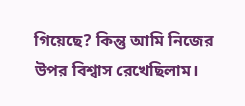গিয়েছে? কিন্তু আমি নিজের উপর বিশ্বাস রেখেছিলাম।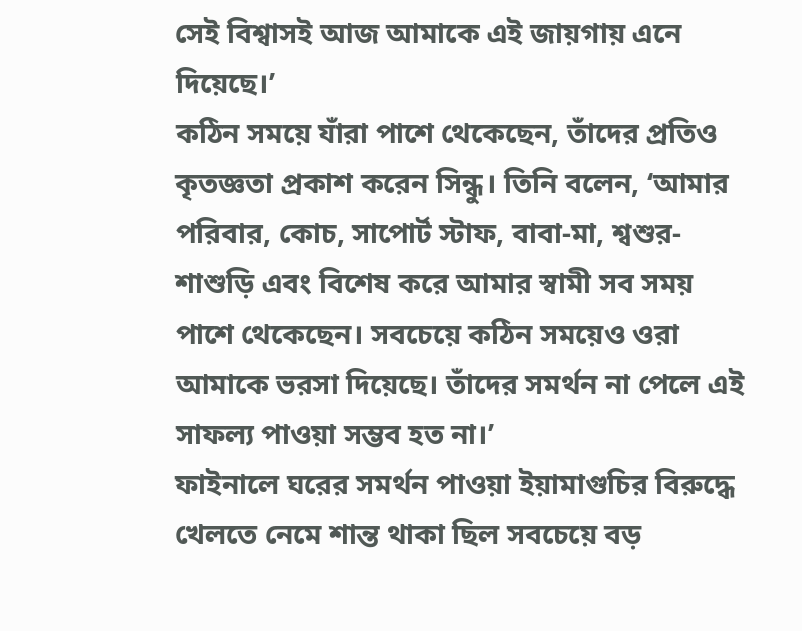সেই বিশ্বাসই আজ আমাকে এই জায়গায় এনে দিয়েছে।’
কঠিন সময়ে যাঁরা পাশে থেকেছেন, তাঁদের প্রতিও কৃতজ্ঞতা প্রকাশ করেন সিন্ধু। তিনি বলেন, ‘আমার পরিবার, কোচ, সাপোর্ট স্টাফ, বাবা-মা, শ্বশুর-শাশুড়ি এবং বিশেষ করে আমার স্বামী সব সময় পাশে থেকেছেন। সবচেয়ে কঠিন সময়েও ওরা আমাকে ভরসা দিয়েছে। তাঁদের সমর্থন না পেলে এই সাফল্য পাওয়া সম্ভব হত না।’
ফাইনালে ঘরের সমর্থন পাওয়া ইয়ামাগুচির বিরুদ্ধে খেলতে নেমে শান্ত থাকা ছিল সবচেয়ে বড়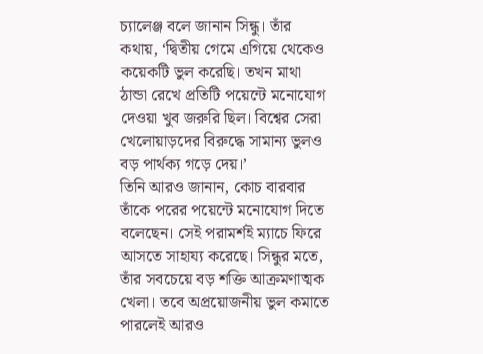চ্যালেঞ্জ বলে জানান সিন্ধু। তাঁর কথায়, ‘দ্বিতীয় গেমে এগিয়ে থেকেও কয়েকটি ভুল করেছি। তখন মাথা ঠান্ডা রেখে প্রতিটি পয়েন্টে মনোযোগ দেওয়া খুব জরুরি ছিল। বিশ্বের সেরা খেলোয়াড়দের বিরুদ্ধে সামান্য ভুলও বড় পার্থক্য গড়ে দেয়।’
তিনি আরও জানান, কোচ বারবার তাঁকে পরের পয়েন্টে মনোযোগ দিতে বলেছেন। সেই পরামর্শই ম্যাচে ফিরে আসতে সাহায্য করেছে। সিন্ধুর মতে, তাঁর সবচেয়ে বড় শক্তি আক্রমণাত্মক খেলা। তবে অপ্রয়োজনীয় ভুল কমাতে পারলেই আরও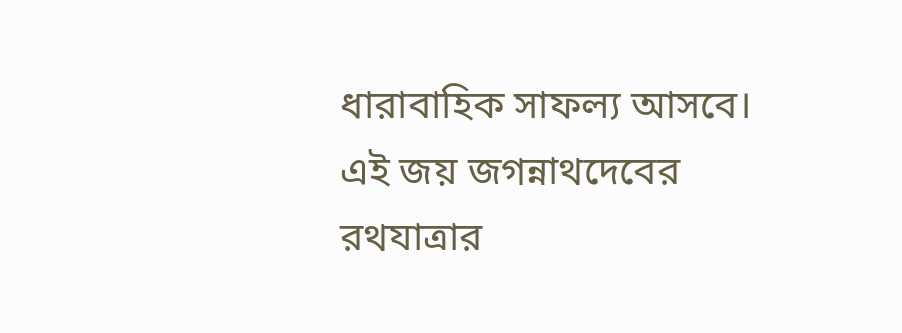ধারাবাহিক সাফল্য আসবে।
এই জয় জগন্নাথদেবের রথযাত্রার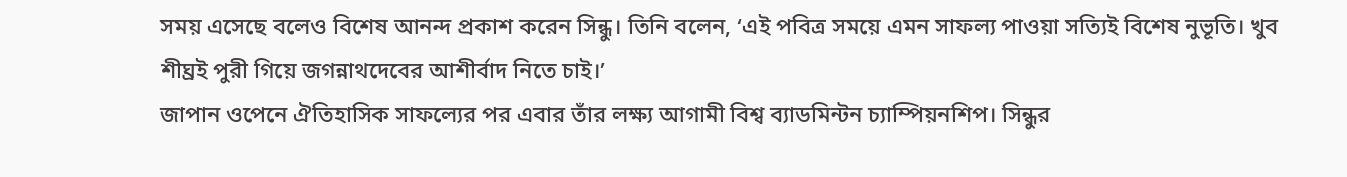সময় এসেছে বলেও বিশেষ আনন্দ প্রকাশ করেন সিন্ধু। তিনি বলেন, ‘এই পবিত্র সময়ে এমন সাফল্য পাওয়া সত্যিই বিশেষ নুভূতি। খুব শীঘ্রই পুরী গিয়ে জগন্নাথদেবের আশীর্বাদ নিতে চাই।’
জাপান ওপেনে ঐতিহাসিক সাফল্যের পর এবার তাঁর লক্ষ্য আগামী বিশ্ব ব্যাডমিন্টন চ্যাম্পিয়নশিপ। সিন্ধুর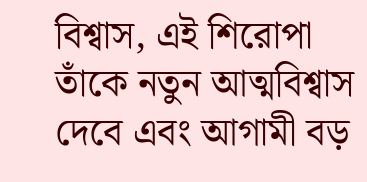বিশ্বাস, এই শিরোপা তাঁকে নতুন আত্মবিশ্বাস দেবে এবং আগামী বড়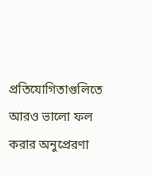প্রতিযোগিতাগুলিতে আরও ভালো ফল করার অনুপ্রেরণা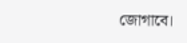জোগাবে।